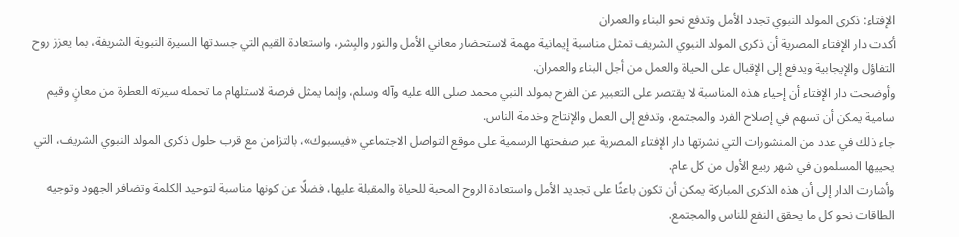الإفتاء: ذكرى المولد النبوي تجدد الأمل وتدفع نحو البناء والعمران
أكدت دار الإفتاء المصرية أن ذكرى المولد النبوي الشريف تمثل مناسبة إيمانية مهمة لاستحضار معاني الأمل والنور والبِشر، واستعادة القيم التي جسدتها السيرة النبوية الشريفة، بما يعزز روح التفاؤل والإيجابية ويدفع إلى الإقبال على الحياة والعمل من أجل البناء والعمران.
وأوضحت دار الإفتاء أن إحياء هذه المناسبة لا يقتصر على التعبير عن الفرح بمولد النبي محمد صلى الله عليه وآله وسلم، وإنما يمثل فرصة لاستلهام ما تحمله سيرته العطرة من معانٍ وقيم سامية يمكن أن تسهم في إصلاح الفرد والمجتمع، وتدفع إلى العمل والإنتاج وخدمة الناس.
جاء ذلك في عدد من المنشورات التي نشرتها دار الإفتاء المصرية عبر صفحتها الرسمية على موقع التواصل الاجتماعي «فيسبوك»، بالتزامن مع قرب حلول ذكرى المولد النبوي الشريف، التي يحييها المسلمون في شهر ربيع الأول من كل عام.
وأشارت الدار إلى أن هذه الذكرى المباركة يمكن أن تكون باعثًا على تجديد الأمل واستعادة الروح المحبة للحياة والمقبلة عليها، فضلًا عن كونها مناسبة لتوحيد الكلمة وتضافر الجهود وتوجيه الطاقات نحو كل ما يحقق النفع للناس والمجتمع.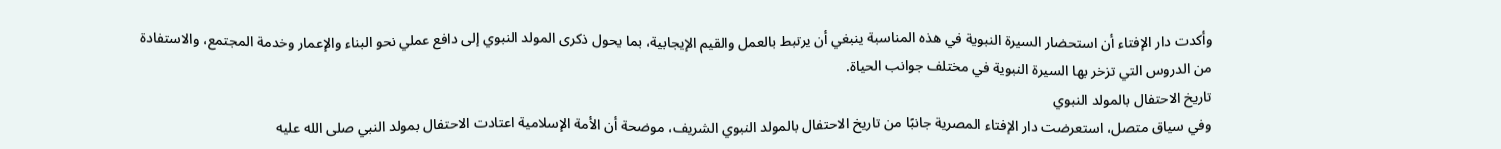وأكدت دار الإفتاء أن استحضار السيرة النبوية في هذه المناسبة ينبغي أن يرتبط بالعمل والقيم الإيجابية، بما يحول ذكرى المولد النبوي إلى دافع عملي نحو البناء والإعمار وخدمة المجتمع، والاستفادة من الدروس التي تزخر بها السيرة النبوية في مختلف جوانب الحياة.
تاريخ الاحتفال بالمولد النبوي
وفي سياق متصل، استعرضت دار الإفتاء المصرية جانبًا من تاريخ الاحتفال بالمولد النبوي الشريف، موضحة أن الأمة الإسلامية اعتادت الاحتفال بمولد النبي صلى الله عليه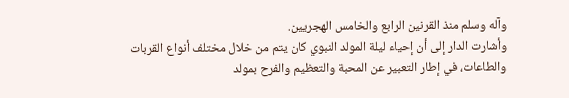وآله وسلم منذ القرنين الرابع والخامس الهجريين.
وأشارت الدار إلى أن إحياء ليلة المولد النبوي كان يتم من خلال مختلف أنواع القربات والطاعات، في إطار التعبير عن المحبة والتعظيم والفرح بمولد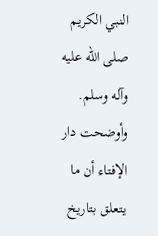النبي الكريم صلى الله عليه وآله وسلم.
وأوضحت دار الإفتاء أن ما يتعلق بتاريخ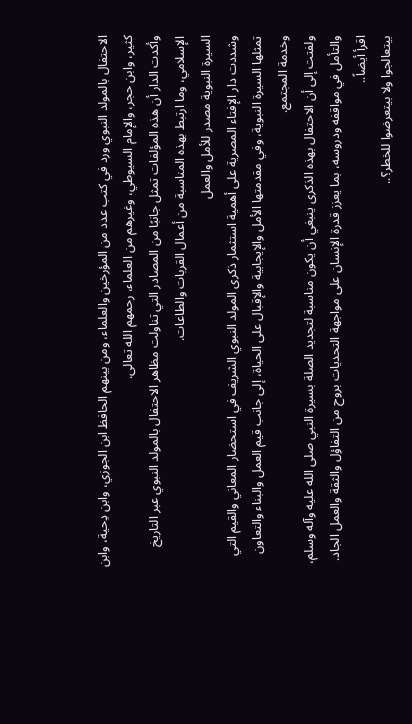الاحتفال بالمولد النبوي ورد في كتب عدد من المؤرخين والعلماء، ومن بينهم الحافظ ابن الجوزي، وابن دِحية، وابن كثير، وابن حجر، والإمام السيوطي، وغيرهم من العلماء، رحمهم الله تعالى.
وأكدت الدار أن هذه المؤلفات تمثل جانبًا من المصادر التي تناولت مظاهر الاحتفال بالمولد النبوي عبر التاريخ الإسلامي، وما ارتبط بهذه المناسبة من أعمال القربات والطاعات.
السيرة النبوية مصدر للأمل والعمل
وشددت دار الإفتاء المصرية على أهمية استثمار ذكرى المولد النبوي الشريف في استحضار المعاني والقيم التي تمثلها السيرة النبوية، وفي مقدمتها الأمل والإيجابية والإقبال على الحياة، إلى جانب قيم العمل والبناء والتعاون وخدمة المجتمع.
ولفتت إلى أن الاحتفال بهذه الذكرى ينبغي أن يكون مناسبة لتجديد الصلة بسيرة النبي صلى الله عليه وآله وسلم، والتأمل في مواقفه ودروسه، بما يعزز قدرة الإنسان على مواجهة التحديات بروح من التفاؤل والثقة والعمل الجاد.
اقرأ أيضاً..
بيتعالجوا ولا بيتعرضوا للخطر؟..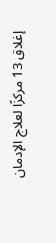إغلاق 13 مركزًا لعلاج الإدمان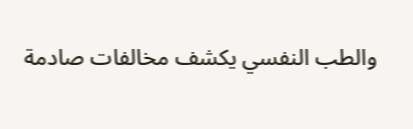والطب النفسي يكشف مخالفات صادمة